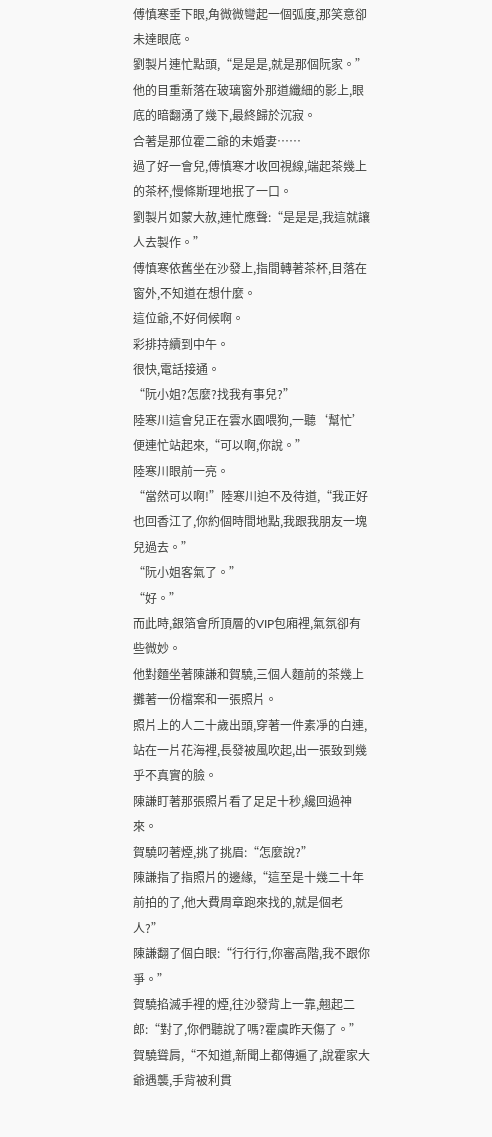傅慎寒垂下眼,角微微彎起一個弧度,那笑意卻未達眼底。
劉製片連忙點頭,“是是是,就是那個阮家。”
他的目重新落在玻璃窗外那道纖細的影上,眼底的暗翻湧了幾下,最終歸於沉寂。
合著是那位霍二爺的未婚妻……
過了好一會兒,傅慎寒才收回視線,端起茶幾上的茶杯,慢條斯理地抿了一口。
劉製片如蒙大赦,連忙應聲:“是是是,我這就讓人去製作。”
傅慎寒依舊坐在沙發上,指間轉著茶杯,目落在窗外,不知道在想什麼。
這位爺,不好伺候啊。
彩排持續到中午。
很快,電話接通。
“阮小姐?怎麼?找我有事兒?”
陸寒川這會兒正在雲水園喂狗,一聽‘幫忙’便連忙站起來,“可以啊,你說。”
陸寒川眼前一亮。
“當然可以啊!”陸寒川迫不及待道,“我正好也回香江了,你約個時間地點,我跟我朋友一塊兒過去。”
“阮小姐客氣了。”
“好。”
而此時,銀箔會所頂層的VIP包廂裡,氣氛卻有些微妙。
他對麵坐著陳謙和賀驍,三個人麵前的茶幾上攤著一份檔案和一張照片。
照片上的人二十歲出頭,穿著一件素凈的白連,站在一片花海裡,長發被風吹起,出一張致到幾乎不真實的臉。
陳謙盯著那張照片看了足足十秒,纔回過神來。
賀驍叼著煙,挑了挑眉:“怎麼說?”
陳謙指了指照片的邊緣,“這至是十幾二十年前拍的了,他大費周章跑來找的,就是個老人?”
陳謙翻了個白眼:“行行行,你審高階,我不跟你爭。”
賀驍掐滅手裡的煙,往沙發背上一靠,翹起二郎:“對了,你們聽說了嗎?霍虞昨天傷了。”
賀驍聳肩,“不知道,新聞上都傳遍了,說霍家大爺遇襲,手背被利貫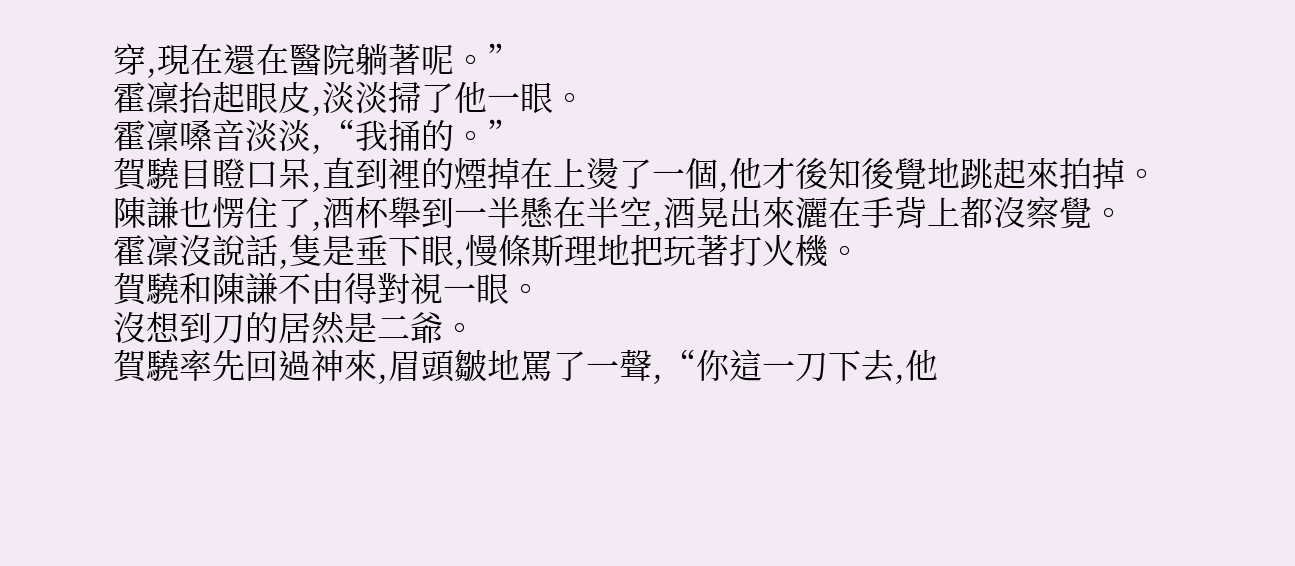穿,現在還在醫院躺著呢。”
霍凜抬起眼皮,淡淡掃了他一眼。
霍凜嗓音淡淡,“我捅的。”
賀驍目瞪口呆,直到裡的煙掉在上燙了一個,他才後知後覺地跳起來拍掉。
陳謙也愣住了,酒杯舉到一半懸在半空,酒晃出來灑在手背上都沒察覺。
霍凜沒說話,隻是垂下眼,慢條斯理地把玩著打火機。
賀驍和陳謙不由得對視一眼。
沒想到刀的居然是二爺。
賀驍率先回過神來,眉頭皺地罵了一聲,“你這一刀下去,他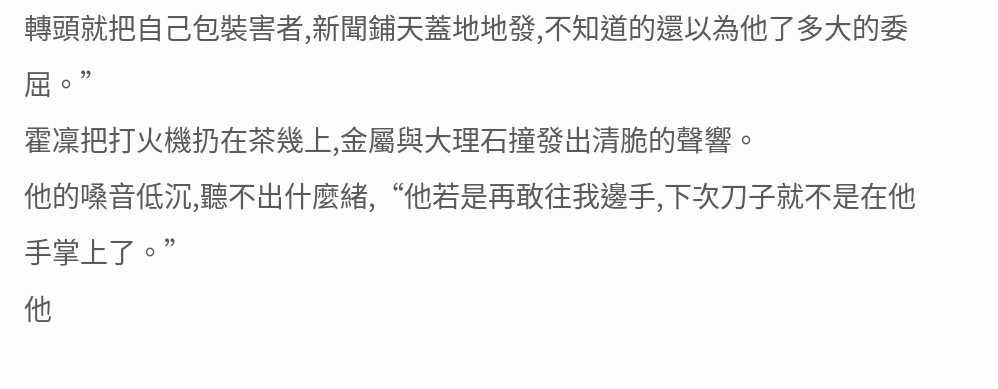轉頭就把自己包裝害者,新聞鋪天蓋地地發,不知道的還以為他了多大的委屈。”
霍凜把打火機扔在茶幾上,金屬與大理石撞發出清脆的聲響。
他的嗓音低沉,聽不出什麼緒,“他若是再敢往我邊手,下次刀子就不是在他手掌上了。”
他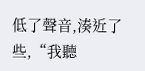低了聲音,湊近了些,“我聽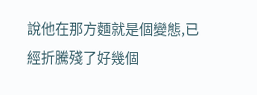說他在那方麵就是個變態,已經折騰殘了好幾個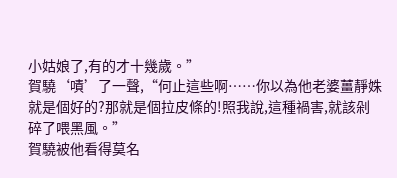小姑娘了,有的才十幾歲。”
賀驍‘嘖’了一聲,“何止這些啊……你以為他老婆薑靜姝就是個好的?那就是個拉皮條的!照我說,這種禍害,就該剁碎了喂黑風。”
賀驍被他看得莫名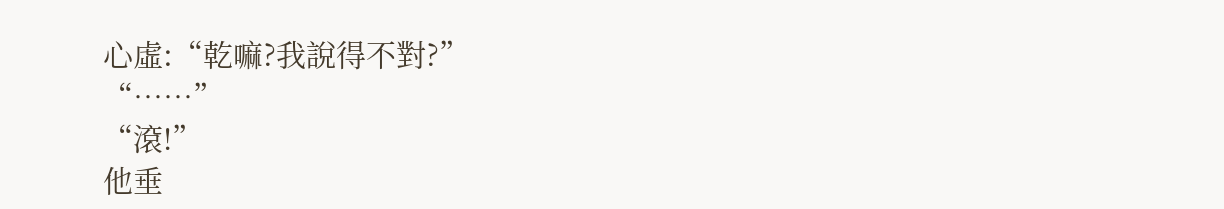心虛:“乾嘛?我說得不對?”
“……”
“滾!”
他垂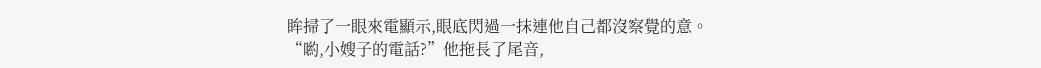眸掃了一眼來電顯示,眼底閃過一抹連他自己都沒察覺的意。
“喲,小嫂子的電話?”他拖長了尾音,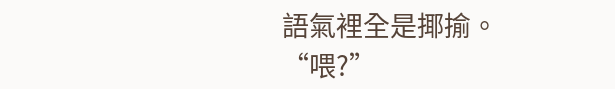語氣裡全是揶揄。
“喂?”